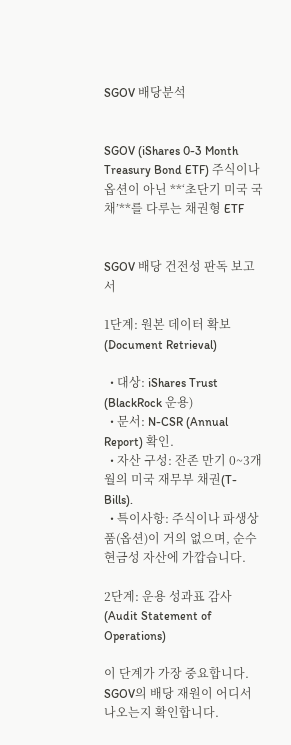SGOV 배당분석


SGOV (iShares 0-3 Month Treasury Bond ETF) 주식이나 옵션이 아닌 **‘초단기 미국 국채’**를 다루는 채권형 ETF


SGOV 배당 건전성 판독 보고서

1단계: 원본 데이터 확보 (Document Retrieval)

  • 대상: iShares Trust (BlackRock 운용)
  • 문서: N-CSR (Annual Report) 확인.
  • 자산 구성: 잔존 만기 0~3개월의 미국 재무부 채권(T-Bills).
  • 특이사항: 주식이나 파생상품(옵션)이 거의 없으며, 순수 현금성 자산에 가깝습니다.

2단계: 운용 성과표 감사 (Audit Statement of Operations)

이 단계가 가장 중요합니다. SGOV의 배당 재원이 어디서 나오는지 확인합니다.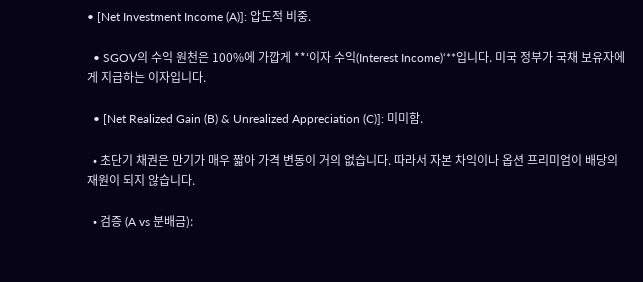• [Net Investment Income (A)]: 압도적 비중.

  • SGOV의 수익 원천은 100%에 가깝게 **‘이자 수익(Interest Income)‘**입니다. 미국 정부가 국채 보유자에게 지급하는 이자입니다.

  • [Net Realized Gain (B) & Unrealized Appreciation (C)]: 미미함.

  • 초단기 채권은 만기가 매우 짧아 가격 변동이 거의 없습니다. 따라서 자본 차익이나 옵션 프리미엄이 배당의 재원이 되지 않습니다.

  • 검증 (A vs 분배금):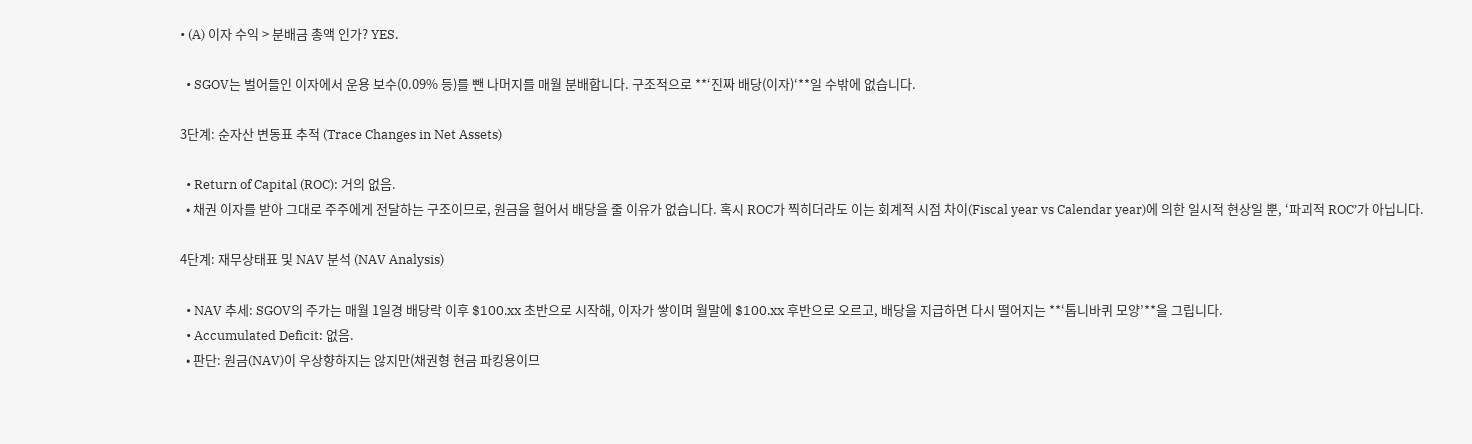• (A) 이자 수익 > 분배금 총액 인가? YES.

  • SGOV는 벌어들인 이자에서 운용 보수(0.09% 등)를 뺀 나머지를 매월 분배합니다. 구조적으로 **‘진짜 배당(이자)‘**일 수밖에 없습니다.

3단계: 순자산 변동표 추적 (Trace Changes in Net Assets)

  • Return of Capital (ROC): 거의 없음.
  • 채권 이자를 받아 그대로 주주에게 전달하는 구조이므로, 원금을 헐어서 배당을 줄 이유가 없습니다. 혹시 ROC가 찍히더라도 이는 회계적 시점 차이(Fiscal year vs Calendar year)에 의한 일시적 현상일 뿐, ‘파괴적 ROC’가 아닙니다.

4단계: 재무상태표 및 NAV 분석 (NAV Analysis)

  • NAV 추세: SGOV의 주가는 매월 1일경 배당락 이후 $100.xx 초반으로 시작해, 이자가 쌓이며 월말에 $100.xx 후반으로 오르고, 배당을 지급하면 다시 떨어지는 **‘톱니바퀴 모양’**을 그립니다.
  • Accumulated Deficit: 없음.
  • 판단: 원금(NAV)이 우상향하지는 않지만(채권형 현금 파킹용이므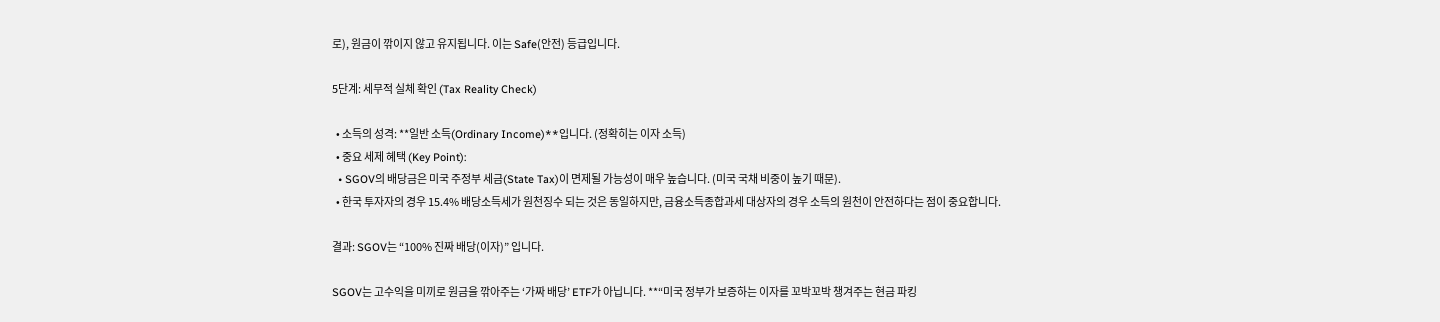로), 원금이 깎이지 않고 유지됩니다. 이는 Safe(안전) 등급입니다.

5단계: 세무적 실체 확인 (Tax Reality Check)

  • 소득의 성격: **일반 소득(Ordinary Income)**입니다. (정확히는 이자 소득)
  • 중요 세제 혜택 (Key Point):
  • SGOV의 배당금은 미국 주정부 세금(State Tax)이 면제될 가능성이 매우 높습니다. (미국 국채 비중이 높기 때문).
  • 한국 투자자의 경우 15.4% 배당소득세가 원천징수 되는 것은 동일하지만, 금융소득종합과세 대상자의 경우 소득의 원천이 안전하다는 점이 중요합니다.

결과: SGOV는 “100% 진짜 배당(이자)” 입니다.

SGOV는 고수익을 미끼로 원금을 깎아주는 ‘가짜 배당’ ETF가 아닙니다. **“미국 정부가 보증하는 이자를 꼬박꼬박 챙겨주는 현금 파킹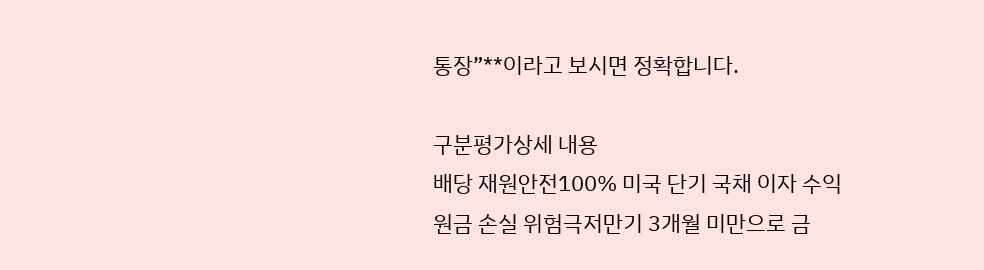통장”**이라고 보시면 정확합니다.

구분평가상세 내용
배당 재원안전100% 미국 단기 국채 이자 수익
원금 손실 위험극저만기 3개월 미만으로 금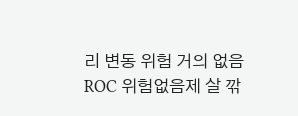리 변동 위험 거의 없음
ROC 위험없음제 살 깎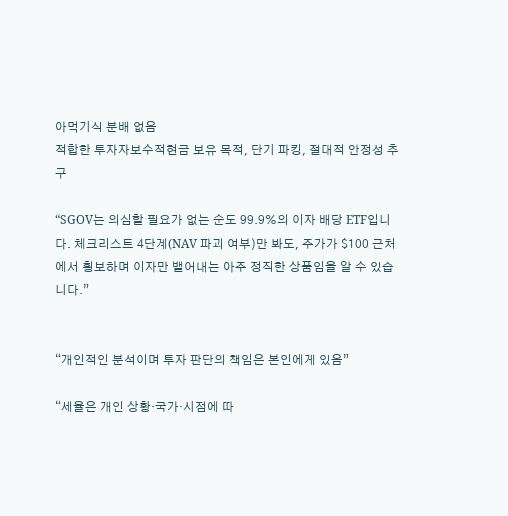아먹기식 분배 없음
적합한 투자자보수적현금 보유 목적, 단기 파킹, 절대적 안정성 추구

“SGOV는 의심할 필요가 없는 순도 99.9%의 이자 배당 ETF입니다. 체크리스트 4단계(NAV 파괴 여부)만 봐도, 주가가 $100 근처에서 횡보하며 이자만 뱉어내는 아주 정직한 상품임을 알 수 있습니다.”


“개인적인 분석이며 투자 판단의 책임은 본인에게 있음”

“세율은 개인 상황·국가·시점에 따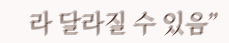라 달라질 수 있음”